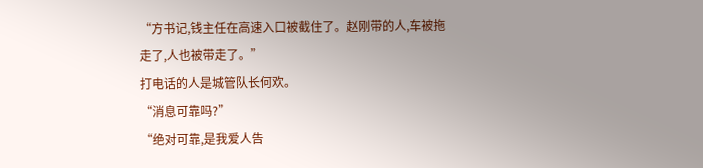“方书记,钱主任在高速入口被截住了。赵刚带的人,车被拖走了,人也被带走了。”
打电话的人是城管队长何欢。
“消息可靠吗?”
“绝对可靠,是我爱人告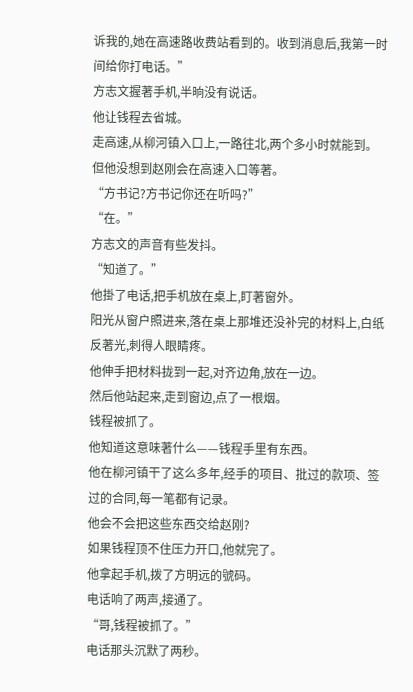诉我的,她在高速路收费站看到的。收到消息后,我第一时间给你打电话。”
方志文握著手机,半晌没有说话。
他让钱程去省城。
走高速,从柳河镇入口上,一路往北,两个多小时就能到。
但他没想到赵刚会在高速入口等著。
“方书记?方书记你还在听吗?”
“在。”
方志文的声音有些发抖。
“知道了。”
他掛了电话,把手机放在桌上,盯著窗外。
阳光从窗户照进来,落在桌上那堆还没补完的材料上,白纸反著光,刺得人眼睛疼。
他伸手把材料拢到一起,对齐边角,放在一边。
然后他站起来,走到窗边,点了一根烟。
钱程被抓了。
他知道这意味著什么——钱程手里有东西。
他在柳河镇干了这么多年,经手的项目、批过的款项、签过的合同,每一笔都有记录。
他会不会把这些东西交给赵刚?
如果钱程顶不住压力开口,他就完了。
他拿起手机,拨了方明远的號码。
电话响了两声,接通了。
“哥,钱程被抓了。”
电话那头沉默了两秒。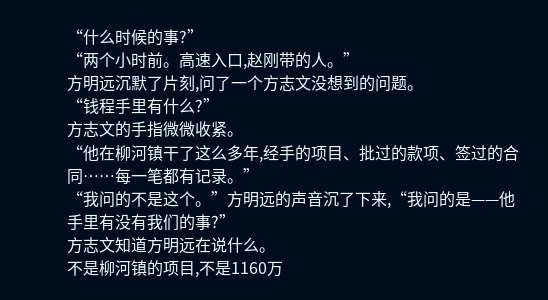“什么时候的事?”
“两个小时前。高速入口,赵刚带的人。”
方明远沉默了片刻,问了一个方志文没想到的问题。
“钱程手里有什么?”
方志文的手指微微收紧。
“他在柳河镇干了这么多年,经手的项目、批过的款项、签过的合同……每一笔都有记录。”
“我问的不是这个。”方明远的声音沉了下来,“我问的是——他手里有没有我们的事?”
方志文知道方明远在说什么。
不是柳河镇的项目,不是1160万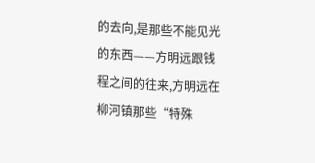的去向,是那些不能见光的东西——方明远跟钱程之间的往来,方明远在柳河镇那些“特殊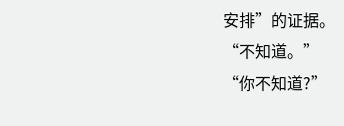安排”的证据。
“不知道。”
“你不知道?”